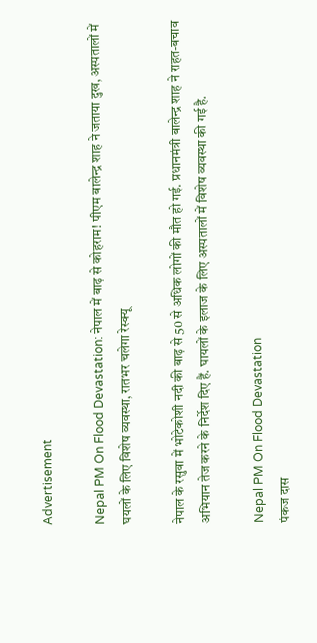Advertisement

Nepal PM On Flood Devastation: नेपाल में बाढ़ से कोहराम! पीएम बालेन्द्र शाह ने जताया दुख, अस्पतालों में घयलों के लिए विशेष व्यवस्था, रातभर चलेगा रेस्क्यू

नेपाल के रसुवा में भोटेकोशी नदी की बाढ़ से 50 से अधिक लोगों की मौत हो गई. प्रधानमंत्री बालेन्द्र शाह ने राहत-बचाव अभियान तेज करने के निर्देश दिए हैं. घायलों के इलाज के लिए अस्पतालों में विशेष व्यवस्था की गई है.

Nepal PM On Flood Devastation
पंकज दास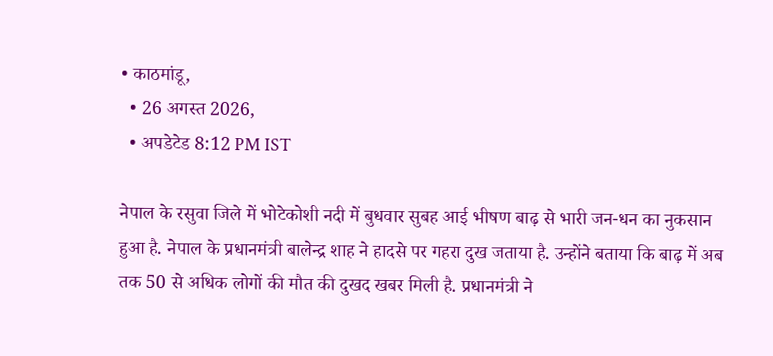• काठमांडू,
  • 26 अगस्त 2026,
  • अपडेटेड 8:12 PM IST

नेपाल के रसुवा जिले में भोटेकोशी नदी में बुधवार सुबह आई भीषण बाढ़ से भारी जन-धन का नुकसान हुआ है. नेपाल के प्रधानमंत्री बालेन्द्र शाह ने हादसे पर गहरा दुख जताया है. उन्होंने बताया कि बाढ़ में अब तक 50 से अधिक लोगों की मौत की दुखद खबर मिली है. प्रधानमंत्री ने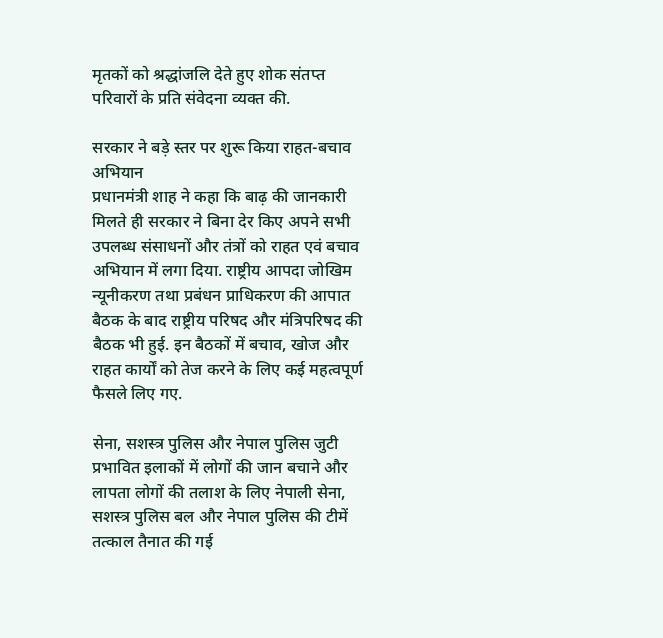मृतकों को श्रद्धांजलि देते हुए शोक संतप्त परिवारों के प्रति संवेदना व्यक्त की.

सरकार ने बड़े स्तर पर शुरू किया राहत-बचाव अभियान
प्रधानमंत्री शाह ने कहा कि बाढ़ की जानकारी मिलते ही सरकार ने बिना देर किए अपने सभी उपलब्ध संसाधनों और तंत्रों को राहत एवं बचाव अभियान में लगा दिया. राष्ट्रीय आपदा जोखिम न्यूनीकरण तथा प्रबंधन प्राधिकरण की आपात बैठक के बाद राष्ट्रीय परिषद और मंत्रिपरिषद की बैठक भी हुई. इन बैठकों में बचाव, खोज और राहत कार्यों को तेज करने के लिए कई महत्वपूर्ण फैसले लिए गए.

सेना, सशस्त्र पुलिस और नेपाल पुलिस जुटी
प्रभावित इलाकों में लोगों की जान बचाने और लापता लोगों की तलाश के लिए नेपाली सेना, सशस्त्र पुलिस बल और नेपाल पुलिस की टीमें तत्काल तैनात की गई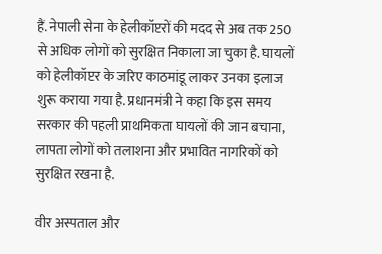हैं. नेपाली सेना के हेलीकॉप्टरों की मदद से अब तक 250 से अधिक लोगों को सुरक्षित निकाला जा चुका है. घायलों को हेलीकॉप्टर के जरिए काठमांडू लाकर उनका इलाज शुरू कराया गया है. प्रधानमंत्री ने कहा कि इस समय सरकार की पहली प्राथमिकता घायलों की जान बचाना, लापता लोगों को तलाशना और प्रभावित नागरिकों को सुरक्षित रखना है.

वीर अस्पताल और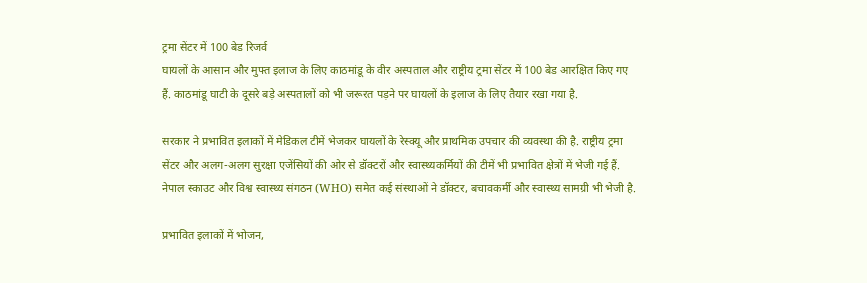ट्रमा सेंटर में 100 बेड रिजर्व
घायलों के आसान और मुफ्त इलाज के लिए काठमांडू के वीर अस्पताल और राष्ट्रीय ट्रमा सेंटर में 100 बेड आरक्षित किए गए हैं. काठमांडू घाटी के दूसरे बड़े अस्पतालों को भी जरूरत पड़ने पर घायलों के इलाज के लिए तैयार रखा गया है.

सरकार ने प्रभावित इलाकों में मेडिकल टीमें भेजकर घायलों के रेस्क्यू और प्राथमिक उपचार की व्यवस्था की है. राष्ट्रीय ट्रमा सेंटर और अलग-अलग सुरक्षा एजेंसियों की ओर से डॉक्टरों और स्वास्थ्यकर्मियों की टीमें भी प्रभावित क्षेत्रों में भेजी गई हैं. नेपाल स्काउट और विश्व स्वास्थ्य संगठन (WHO) समेत कई संस्थाओं ने डॉक्टर, बचावकर्मी और स्वास्थ्य सामग्री भी भेजी है.

प्रभावित इलाकों में भोजन,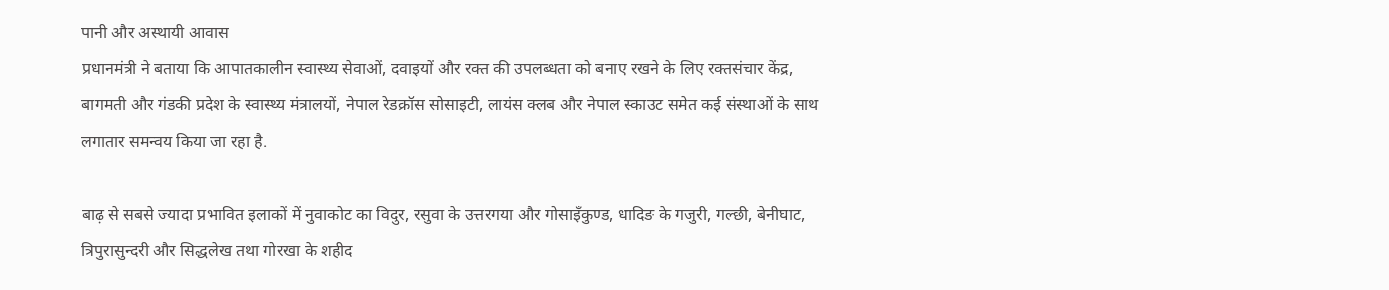पानी और अस्थायी आवास
प्रधानमंत्री ने बताया कि आपातकालीन स्वास्थ्य सेवाओं, दवाइयों और रक्त की उपलब्धता को बनाए रखने के लिए रक्तसंचार केंद्र, बागमती और गंडकी प्रदेश के स्वास्थ्य मंत्रालयों, नेपाल रेडक्रॉस सोसाइटी, लायंस क्लब और नेपाल स्काउट समेत कई संस्थाओं के साथ लगातार समन्वय किया जा रहा है.

बाढ़ से सबसे ज्यादा प्रभावित इलाकों में नुवाकोट का विदुर, रसुवा के उत्तरगया और गोसाइँकुण्ड, धादिङ के गजुरी, गल्छी, बेनीघाट, त्रिपुरासुन्दरी और सिद्धलेख तथा गोरखा के शहीद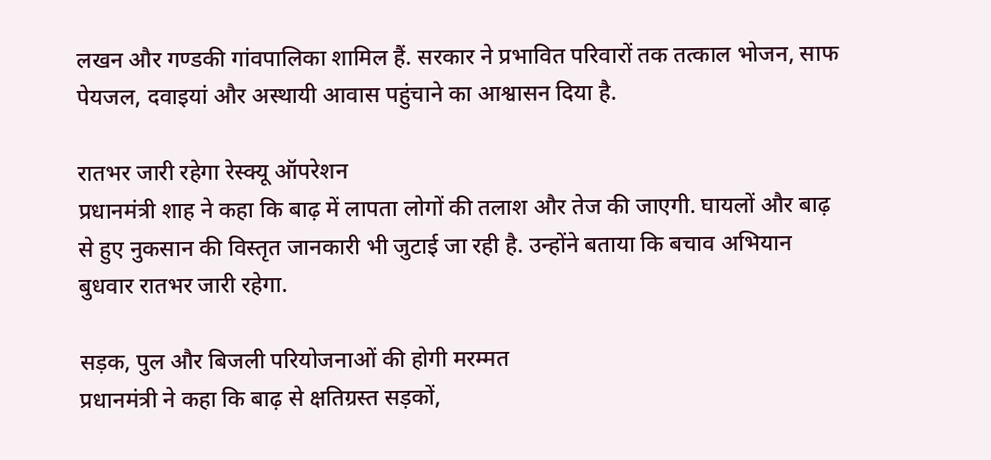लखन और गण्डकी गांवपालिका शामिल हैं. सरकार ने प्रभावित परिवारों तक तत्काल भोजन, साफ पेयजल, दवाइयां और अस्थायी आवास पहुंचाने का आश्वासन दिया है.

रातभर जारी रहेगा रेस्क्यू ऑपरेशन
प्रधानमंत्री शाह ने कहा कि बाढ़ में लापता लोगों की तलाश और तेज की जाएगी. घायलों और बाढ़ से हुए नुकसान की विस्तृत जानकारी भी जुटाई जा रही है. उन्होंने बताया कि बचाव अभियान बुधवार रातभर जारी रहेगा.

सड़क, पुल और बिजली परियोजनाओं की होगी मरम्मत
प्रधानमंत्री ने कहा कि बाढ़ से क्षतिग्रस्त सड़कों,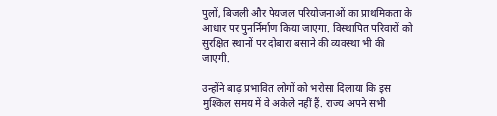पुलों, बिजली और पेयजल परियोजनाओं का प्राथमिकता के आधार पर पुनर्निर्माण किया जाएगा. विस्थापित परिवारों को सुरक्षित स्थानों पर दोबारा बसाने की व्यवस्था भी की जाएगी.

उन्होंने बाढ़ प्रभावित लोगों को भरोसा दिलाया कि इस मुश्किल समय में वे अकेले नहीं हैं. राज्य अपने सभी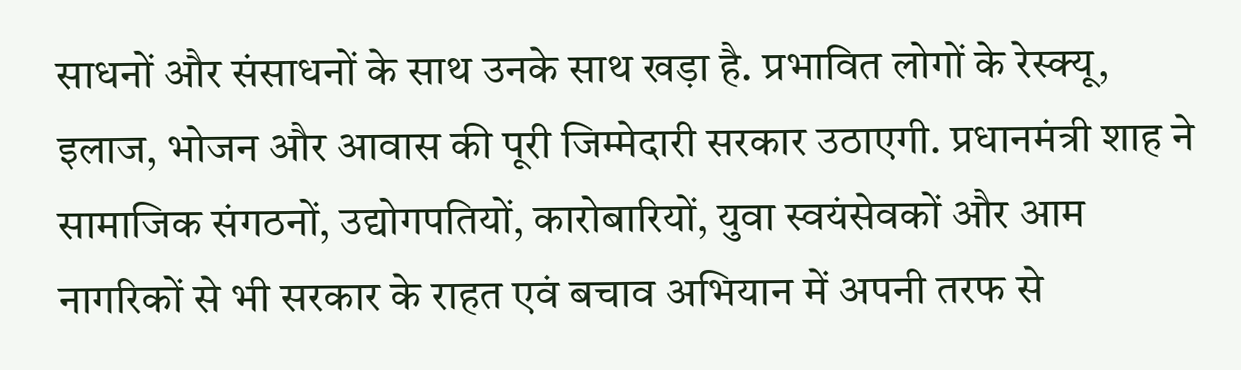साधनों और संसाधनों के साथ उनके साथ खड़ा है. प्रभावित लोगों के रेस्क्यू, इलाज, भोजन और आवास की पूरी जिम्मेदारी सरकार उठाएगी. प्रधानमंत्री शाह ने सामाजिक संगठनों, उद्योगपतियों, कारोबारियों, युवा स्वयंसेवकों और आम नागरिकों से भी सरकार के राहत एवं बचाव अभियान में अपनी तरफ से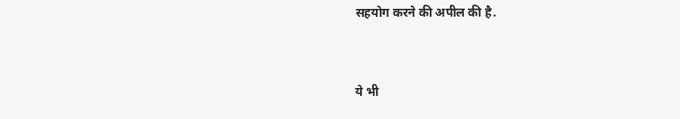सहयोग करने की अपील की है.


ये भी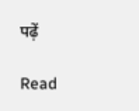पढ़ें

Read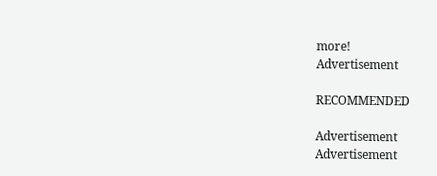more!
Advertisement

RECOMMENDED

Advertisement
Advertisement